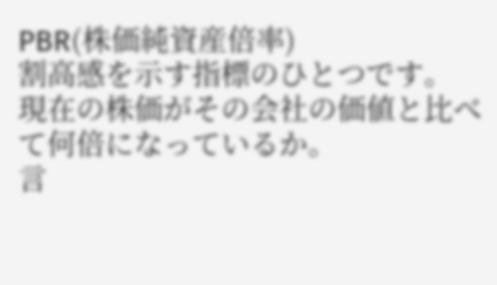PBR(株価純資産倍率)
割高感を示す指標のひとつです。
現在の株価がその会社の価値と比べて何倍になっているか。
言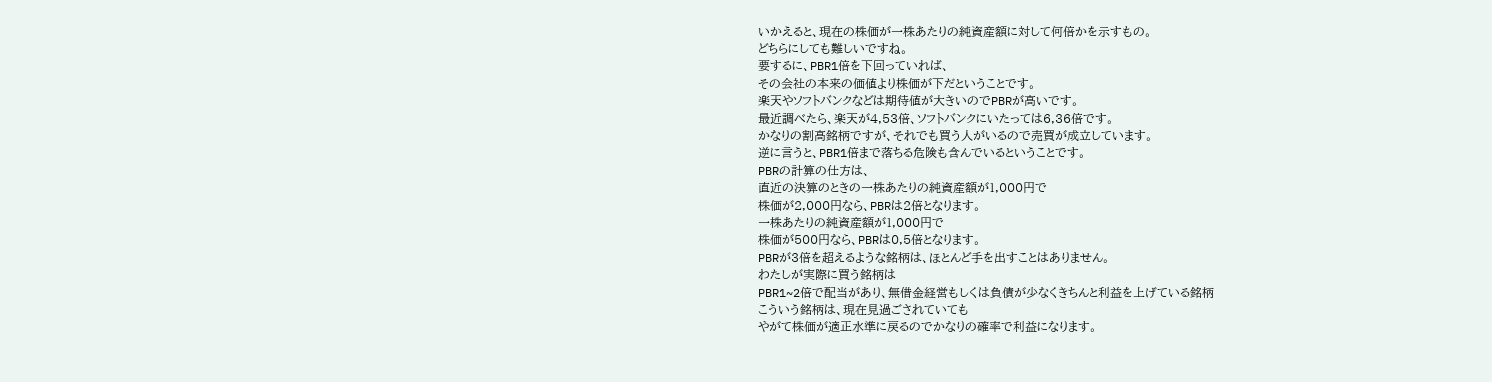いかえると、現在の株価が一株あたりの純資産額に対して何倍かを示すもの。
どちらにしても難しいですね。
要するに、PBR1倍を下回っていれば、
その会社の本来の価値より株価が下だということです。
楽天やソフトバンクなどは期待値が大きいのでPBRが高いです。
最近調べたら、楽天が4,53倍、ソフトバンクにいたっては6,36倍です。
かなりの割高銘柄ですが、それでも買う人がいるので売買が成立しています。
逆に言うと、PBR1倍まで落ちる危険も含んでいるということです。
PBRの計算の仕方は、
直近の決算のときの一株あたりの純資産額が1,000円で
株価が2,000円なら、PBRは2倍となります。
一株あたりの純資産額が1,000円で
株価が500円なら、PBRは0,5倍となります。
PBRが3倍を超えるような銘柄は、ほとんど手を出すことはありません。
わたしが実際に買う銘柄は
PBR1~2倍で配当があり、無借金経営もしくは負債が少なくきちんと利益を上げている銘柄
こういう銘柄は、現在見過ごされていても
やがて株価が適正水準に戻るのでかなりの確率で利益になります。